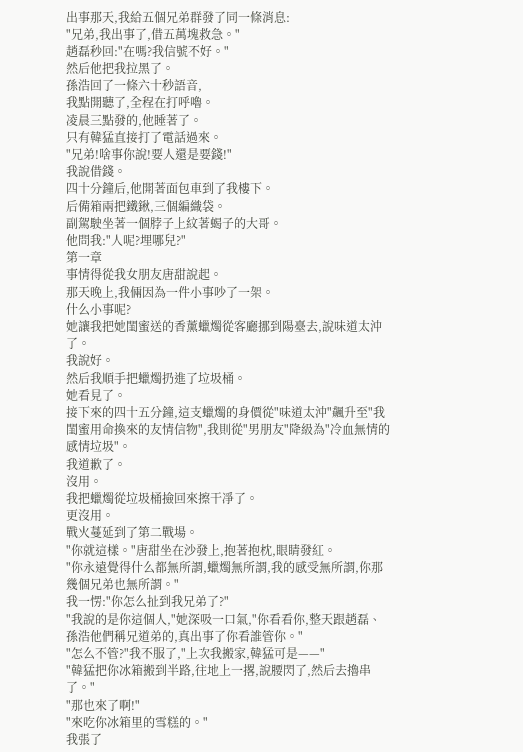出事那天,我給五個兄弟群發了同一條消息:
"兄弟,我出事了,借五萬塊救急。"
趙磊秒回:"在嗎?我信號不好。"
然后他把我拉黑了。
孫浩回了一條六十秒語音,
我點開聽了,全程在打呼嚕。
凌晨三點發的,他睡著了。
只有韓猛直接打了電話過來。
"兄弟!啥事你說!要人還是要錢!"
我說借錢。
四十分鐘后,他開著面包車到了我樓下。
后備箱兩把鐵鍬,三個編織袋。
副駕駛坐著一個脖子上紋著蝎子的大哥。
他問我:"人呢?埋哪兒?"
第一章
事情得從我女朋友唐甜說起。
那天晚上,我倆因為一件小事吵了一架。
什么小事呢?
她讓我把她閨蜜送的香薰蠟燭從客廳挪到陽臺去,說味道太沖了。
我說好。
然后我順手把蠟燭扔進了垃圾桶。
她看見了。
接下來的四十五分鐘,這支蠟燭的身價從"味道太沖"飆升至"我閨蜜用命換來的友情信物",我則從"男朋友"降級為"冷血無情的感情垃圾"。
我道歉了。
沒用。
我把蠟燭從垃圾桶撿回來擦干凈了。
更沒用。
戰火蔓延到了第二戰場。
"你就這樣。"唐甜坐在沙發上,抱著抱枕,眼睛發紅。
"你永遠覺得什么都無所謂,蠟燭無所謂,我的感受無所謂,你那幾個兄弟也無所謂。"
我一愣:"你怎么扯到我兄弟了?"
"我說的是你這個人,"她深吸一口氣,"你看看你,整天跟趙磊、孫浩他們稱兄道弟的,真出事了你看誰管你。"
"怎么不管?"我不服了,"上次我搬家,韓猛可是——"
"韓猛把你冰箱搬到半路,往地上一撂,說腰閃了,然后去擼串了。"
"那也來了啊!"
"來吃你冰箱里的雪糕的。"
我張了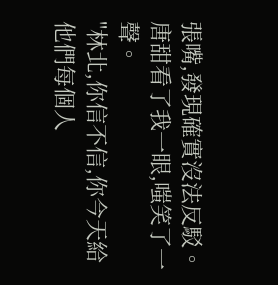張嘴,發現確實沒法反駁。
唐甜看了我一眼,嗤笑了一聲。
"林北,你信不信,你今天給他們每個人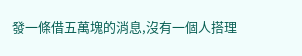發一條借五萬塊的消息,沒有一個人搭理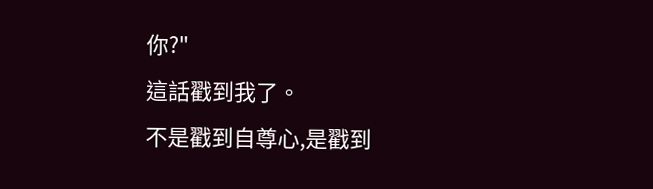你?"
這話戳到我了。
不是戳到自尊心,是戳到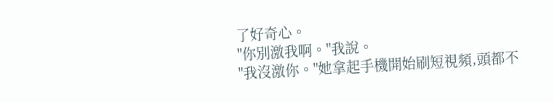了好奇心。
"你別激我啊。"我說。
"我沒激你。"她拿起手機開始刷短視頻,頭都不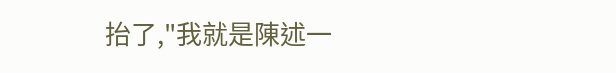抬了,"我就是陳述一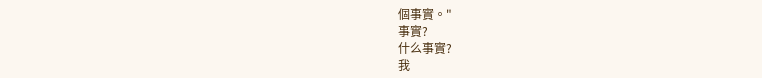個事實。"
事實?
什么事實?
我